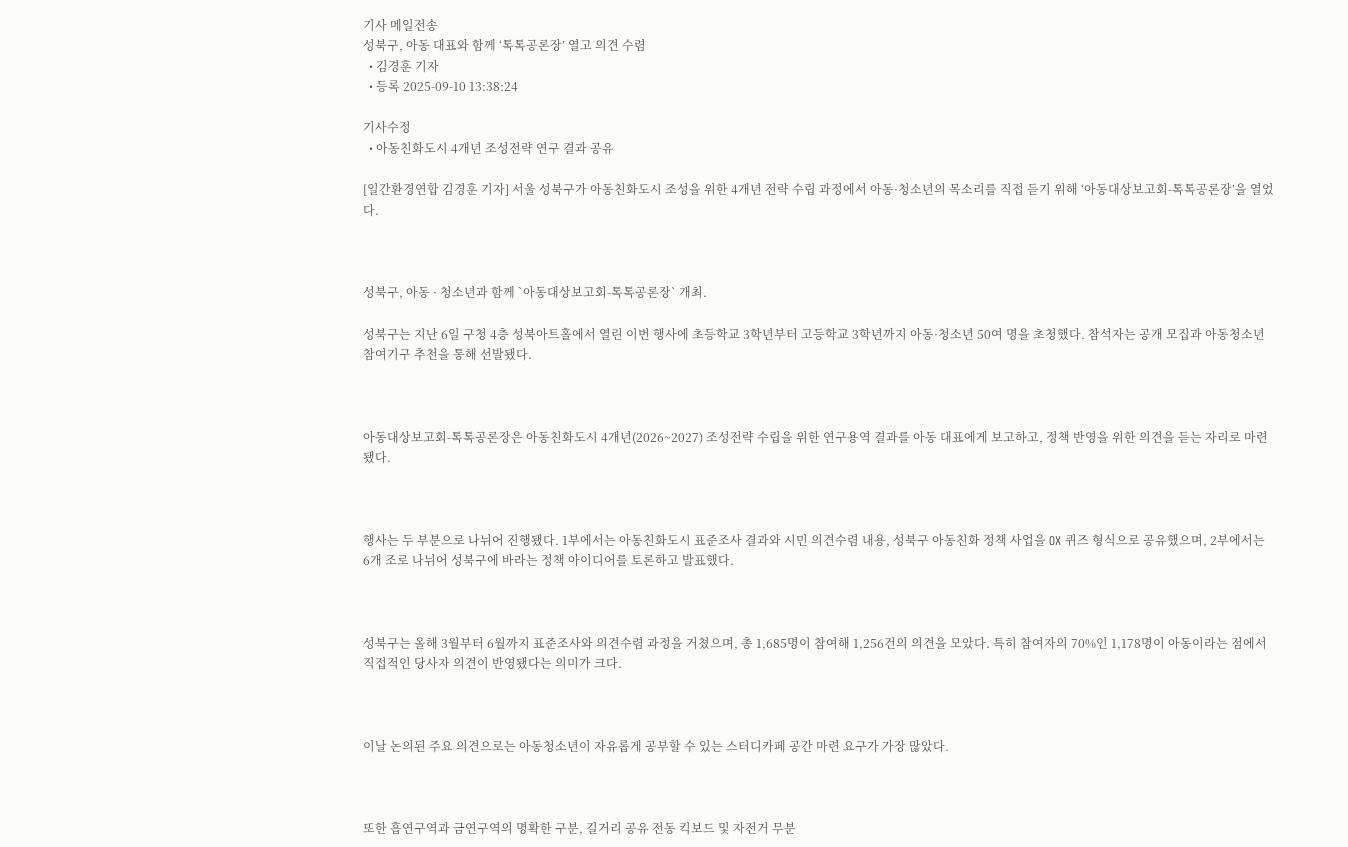기사 메일전송
성북구, 아동 대표와 함께 ‘톡톡공론장’ 열고 의견 수렴
  • 김경훈 기자
  • 등록 2025-09-10 13:38:24

기사수정
  • 아동친화도시 4개년 조성전략 연구 결과 공유

[일간환경연합 김경훈 기자] 서울 성북구가 아동친화도시 조성을 위한 4개년 전략 수립 과정에서 아동·청소년의 목소리를 직접 듣기 위해 ‘아동대상보고회-톡톡공론장’을 열었다.



성북구, 아동 · 청소년과 함께 `아동대상보고회-톡톡공론장` 개최.

성북구는 지난 6일 구청 4층 성북아트홀에서 열린 이번 행사에 초등학교 3학년부터 고등학교 3학년까지 아동·청소년 50여 명을 초청했다. 참석자는 공개 모집과 아동청소년 참여기구 추천을 통해 선발됐다.



아동대상보고회-톡톡공론장은 아동친화도시 4개년(2026~2027) 조성전략 수립을 위한 연구용역 결과를 아동 대표에게 보고하고, 정책 반영을 위한 의견을 듣는 자리로 마련됐다.



행사는 두 부분으로 나뉘어 진행됐다. 1부에서는 아동친화도시 표준조사 결과와 시민 의견수렴 내용, 성북구 아동친화 정책 사업을 OX 퀴즈 형식으로 공유했으며, 2부에서는 6개 조로 나뉘어 성북구에 바라는 정책 아이디어를 토론하고 발표했다.



성북구는 올해 3월부터 6월까지 표준조사와 의견수렴 과정을 거쳤으며, 총 1,685명이 참여해 1,256건의 의견을 모았다. 특히 참여자의 70%인 1,178명이 아동이라는 점에서 직접적인 당사자 의견이 반영됐다는 의미가 크다.



이날 논의된 주요 의견으로는 아동청소년이 자유롭게 공부할 수 있는 스터디카페 공간 마련 요구가 가장 많았다.



또한 흡연구역과 금연구역의 명확한 구분, 길거리 공유 전동 킥보드 및 자전거 무분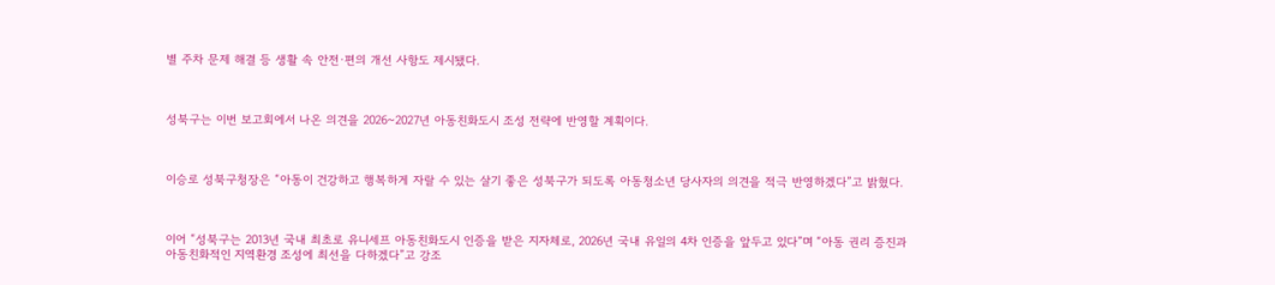별 주차 문제 해결 등 생활 속 안전·편의 개선 사항도 제시됐다.



성북구는 이번 보고회에서 나온 의견을 2026~2027년 아동친화도시 조성 전략에 반영할 계획이다.



이승로 성북구청장은 “아동이 건강하고 행복하게 자랄 수 있는 살기 좋은 성북구가 되도록 아동청소년 당사자의 의견을 적극 반영하겠다”고 밝혔다.



이어 “성북구는 2013년 국내 최초로 유니세프 아동친화도시 인증을 받은 지자체로, 2026년 국내 유일의 4차 인증을 앞두고 있다”며 “아동 권리 증진과 아동친화적인 지역환경 조성에 최선을 다하겠다”고 강조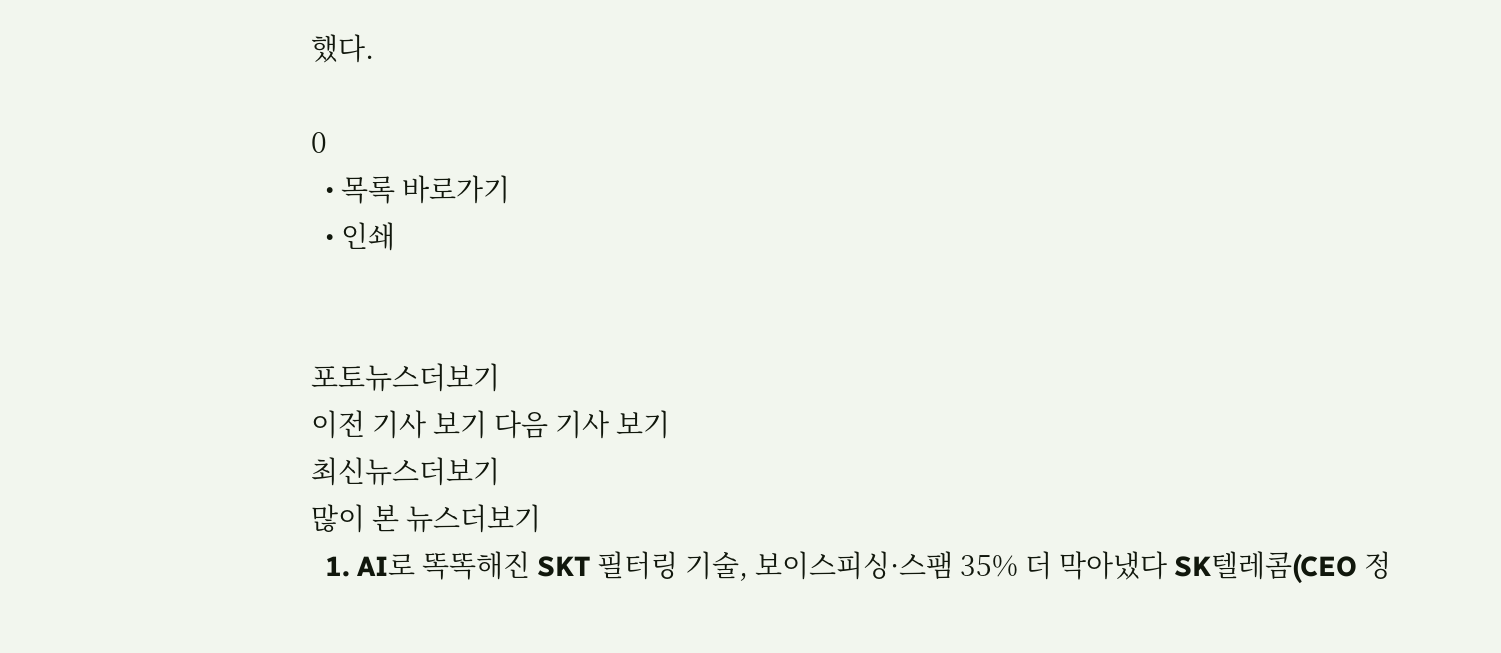했다.

0
  • 목록 바로가기
  • 인쇄


포토뉴스더보기
이전 기사 보기 다음 기사 보기
최신뉴스더보기
많이 본 뉴스더보기
  1. AI로 똑똑해진 SKT 필터링 기술, 보이스피싱·스팸 35% 더 막아냈다 SK텔레콤(CEO 정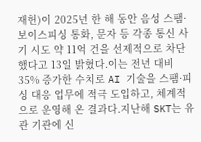재헌)이 2025년 한 해 동안 음성 스팸·보이스피싱 통화, 문자 등 각종 통신 사기 시도 약 11억 건을 선제적으로 차단했다고 13일 밝혔다.이는 전년 대비 35% 증가한 수치로 AI 기술을 스팸·피싱 대응 업무에 적극 도입하고, 체계적으로 운영해 온 결과다.지난해 SKT는 유관 기관에 신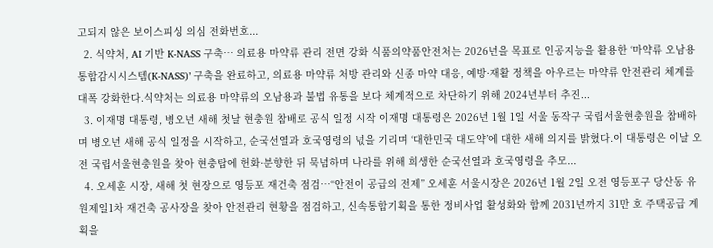고되지 않은 보이스피싱 의심 전화번호...
  2. 식약처, AI 기반 K-NASS 구축… 의료용 마약류 관리 전면 강화 식품의약품안전처는 2026년을 목표로 인공지능을 활용한 ‘마약류 오남용 통합감시시스템(K-NASS)’ 구축을 완료하고, 의료용 마약류 처방 관리와 신종 마약 대응, 예방·재활 정책을 아우르는 마약류 안전관리 체계를 대폭 강화한다.식약처는 의료용 마약류의 오남용과 불법 유통을 보다 체계적으로 차단하기 위해 2024년부터 추진...
  3. 이재명 대통령, 병오년 새해 첫날 현충원 참배로 공식 일정 시작 이재명 대통령은 2026년 1월 1일 서울 동작구 국립서울현충원을 참배하며 병오년 새해 공식 일정을 시작하고, 순국선열과 호국영령의 넋을 기리며 ‘대한민국 대도약’에 대한 새해 의지를 밝혔다.이 대통령은 이날 오전 국립서울현충원을 찾아 현충탑에 헌화·분향한 뒤 묵념하며 나라를 위해 희생한 순국선열과 호국영령을 추모...
  4. 오세훈 시장, 새해 첫 현장으로 영등포 재건축 점검…“안전이 공급의 전제” 오세훈 서울시장은 2026년 1월 2일 오전 영등포구 당산동 유원제일1차 재건축 공사장을 찾아 안전관리 현황을 점검하고, 신속통합기획을 통한 정비사업 활성화와 함께 2031년까지 31만 호 주택공급 계획을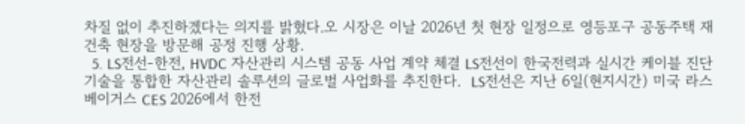차질 없이 추진하겠다는 의지를 밝혔다.오 시장은 이날 2026년 첫 현장 일정으로 영등포구 공동주택 재건축 현장을 방문해 공정 진행 상황.
  5. LS전선-한전, HVDC 자산관리 시스템 공동 사업 계약 체결 LS전선이 한국전력과 실시간 케이블 진단 기술을 통합한 자산관리 솔루션의 글로벌 사업화를 추진한다.  LS전선은 지난 6일(현지시간) 미국 라스베이거스 CES 2026에서 한전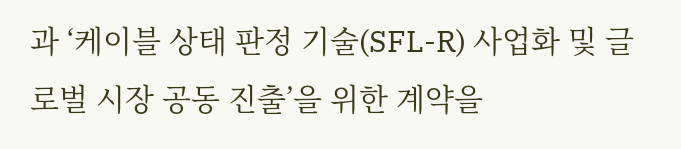과 ‘케이블 상태 판정 기술(SFL-R) 사업화 및 글로벌 시장 공동 진출’을 위한 계약을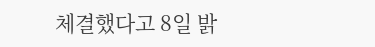체결했다고 8일 밝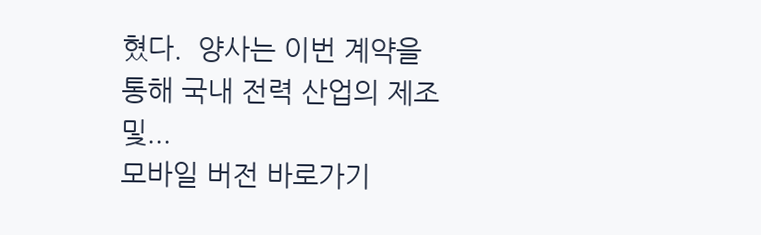혔다.  양사는 이번 계약을 통해 국내 전력 산업의 제조 및...
모바일 버전 바로가기